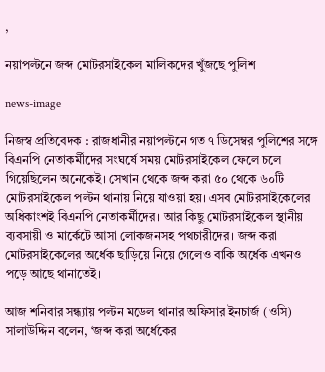,

নয়াপল্টনে জব্দ মোটরসাইকেল মালিকদের খুঁজছে পুলিশ

news-image

নিজস্ব প্রতিবেদক : রাজধানীর নয়াপল্টনে গত ৭ ডিসেম্বর পুলিশের সঙ্গে বিএনপি নেতাকর্মীদের সংঘর্ষে সময় মোটরসাইকেল ফেলে চলে গিয়েছিলেন অনেকেই। সেখান থেকে জব্দ করা ৫০ থেকে ৬০টি মোটরসাইকেল পল্টন থানায় নিয়ে যাওয়া হয়। এসব মোটরসাইকেলের অধিকাংশই বিএনপি নেতাকর্মীদের। আর কিছু মোটরসাইকেল স্থানীয় ব্যবসায়ী ও মার্কেটে আসা লোকজনসহ পথচারীদের। জব্দ করা মোটরসাইকেলের অর্ধেক ছাড়িয়ে নিয়ে গেলেও বাকি অর্ধেক এখনও পড়ে আছে থানাতেই।

আজ শনিবার সন্ধ্যায় পল্টন মডেল থানার অফিসার ইনচার্জ (ওসি) সালাউদ্দিন বলেন, ‘জব্দ করা অর্ধেকের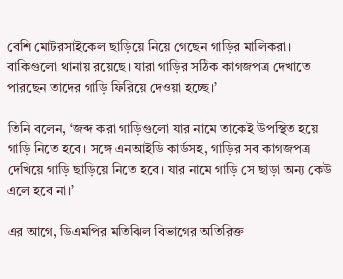বেশি মোটরসাইকেল ছাড়িয়ে নিয়ে গেছেন গাড়ির মালিকরা। বাকিগুলো থানায় রয়েছে। যারা গাড়ির সঠিক কাগজপত্র দেখাতে পারছেন তাদের গাড়ি ফিরিয়ে দেওয়া হচ্ছে।’

তিনি বলেন, ‘জব্দ করা গাড়িগুলো যার নামে তাকেই উপস্থিত হয়ে গাড়ি নিতে হবে। সঙ্গে এনআইডি কার্ডসহ, গাড়ির সব কাগজপত্র দেখিয়ে গাড়ি ছাড়িয়ে নিতে হবে। যার নামে গাড়ি সে ছাড়া অন্য কেউ এলে হবে না।’

এর আগে, ডিএমপির মতিঝিল বিভাগের অতিরিক্ত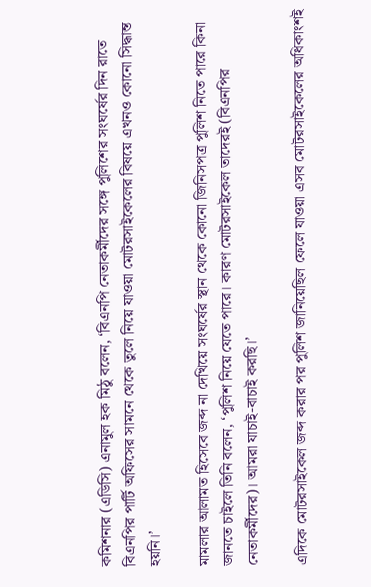কমিশনার (এডিসি) এনামুল হক মিঠু বলেন, ‘বিএনপি নেতাকর্মীদের সঙ্গে পুলিশের সংঘর্ষের দিন রাতে বিএনপির পার্টি অফিসের সামনে থেকে তুলে নিয়ে যাওয়া মোটরসাইকেলের বিষয়ে এখনও কোনো সিদ্ধান্ত হয়নি।’

মামলার আলামত হিসেবে জব্দ না দেখিয়ে সংঘর্ষের স্থান থেকে কোনো জিনিসপত্র পুলিশ নিতে পারে কিনা জানতে চাইলে তিনি বলেন, ‘পুলিশ নিয়ে যেতে পারে। কারণ মোটরসাইকেল তাদেরই (বিএনপির নেতাকর্মীদের)। আমরা যাচাই-বাচাই করছি।’

এদিকে মোটরসাইকেল জব্দ করার পর পুলিশ জানিয়েছিল ফেলে যাওয়া এসব মোটরসাইকেলের অধিকাংশই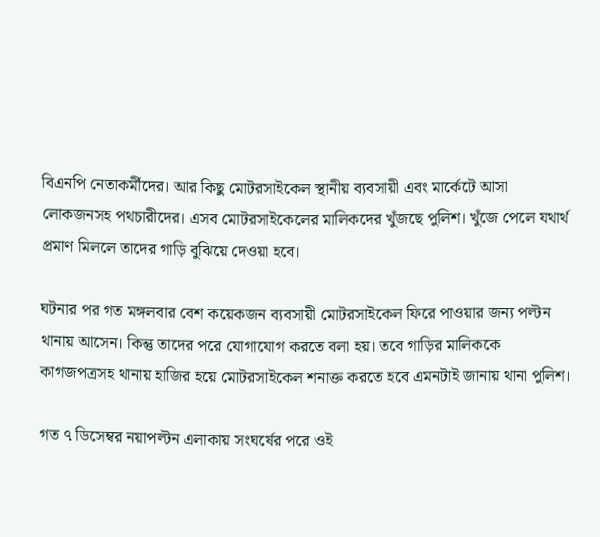বিএনপি নেতাকর্মীদের। আর কিছু মোটরসাইকেল স্থানীয় ব্যবসায়ী এবং মার্কেটে আসা লোকজনসহ পথচারীদের। এসব মোটরসাইকেলের মালিকদের খুঁজছে পুলিশ। খুঁজে পেলে যথার্থ প্রমাণ মিললে তাদের গাড়ি বুঝিয়ে দেওয়া হবে।

ঘটনার পর গত মঙ্গলবার বেশ কয়েকজন ব্যবসায়ী মোটরসাইকেল ফিরে পাওয়ার জন্য পল্টন থানায় আসেন। কিন্তু তাদের পরে যোগাযোগ করতে বলা হয়। তবে গাড়ির মালিককে কাগজপত্রসহ থানায় হাজির হয়ে মোটরসাইকেল শনাক্ত করতে হবে এমনটাই জানায় থানা পুলিশ।

গত ৭ ডিসেম্বর নয়াপল্টন এলাকায় সংঘর্ষের পরে ওই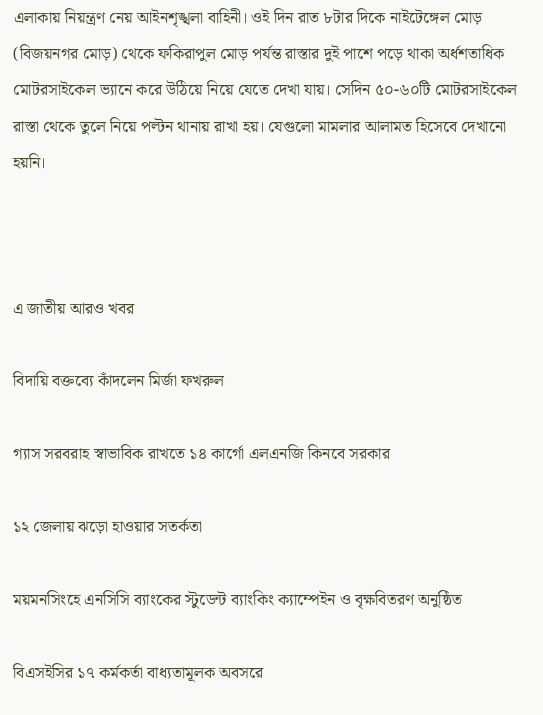এলাকায় নিয়ন্ত্রণ নেয় আইনশৃঙ্খলা বাহিনী। ওই দিন রাত ৮টার দিকে নাইটেঙ্গেল মোড় (বিজয়নগর মোড়) থেকে ফকিরাপুল মোড় পর্যন্ত রাস্তার দুই পাশে পড়ে থাকা অর্ধশতাধিক মোটরসাইকেল ভ্যানে করে উঠিয়ে নিয়ে যেতে দেখা যায়। সেদিন ৫০-৬০টি মোটরসাইকেল রাস্তা থেকে তুলে নিয়ে পল্টন থানায় রাখা হয়। যেগুলো মামলার আলামত হিসেবে দেখানো হয়নি।



এ জাতীয় আরও খবর

বিদায়ি বক্তব্যে কাঁদলেন মির্জা ফখরুল

গ্যাস সরবরাহ স্বাভাবিক রাখতে ১৪ কার্গো এলএনজি কিনবে সরকার

১২ জেলায় ঝড়ো হাওয়ার সতর্কতা

ময়মনসিংহে এনসিসি ব্যাংকের স্টুডেন্ট ব্যাংকিং ক্যাম্পেইন ও বৃক্ষবিতরণ অনুষ্ঠিত

বিএসইসির ১৭ কর্মকর্তা বাধ্যতামূলক অবসরে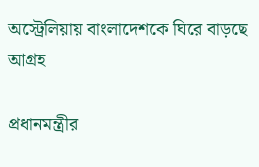অস্ট্রেলিয়ায় বাংলাদেশকে ঘিরে বাড়ছে আগ্রহ

প্রধানমন্ত্রীর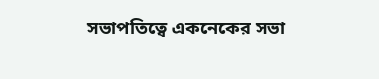সভাপতিত্বে একনেকের সভা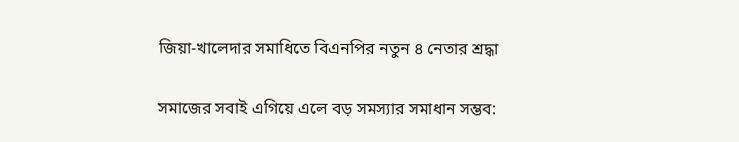জিয়া-খালেদার সমাধিতে বিএনপির নতুন ৪ নেতার শ্রদ্ধা

সমাজের সবাই এগিয়ে এলে বড় সমস্যার সমাধান সম্ভব: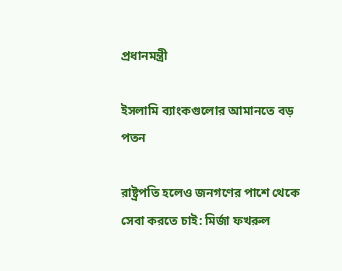প্রধানমন্ত্রী

ইসলামি ব্যাংকগুলোর আমানতে বড় পতন

রাষ্ট্রপতি হলেও জনগণের পাশে থেকে সেবা করতে চাই: মির্জা ফখরুল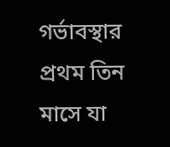গর্ভাবস্থার প্রথম তিন মাসে যা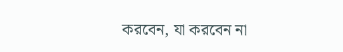করবেন, যা করবেন না